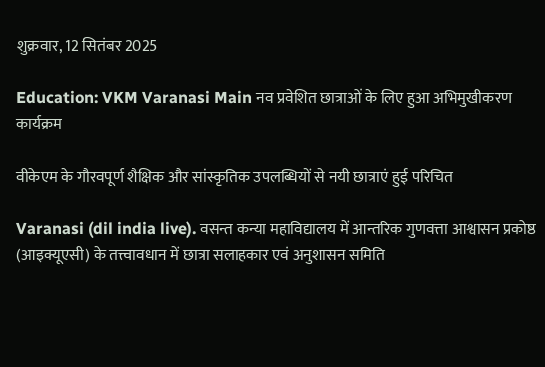शुक्रवार, 12 सितंबर 2025

Education: VKM Varanasi Main नव प्रवेशित छात्राओं के लिए हुआ अभिमुखीकरण कार्यक्रम

वीकेएम के गौरवपूर्ण शैक्षिक और सांस्कृतिक उपलब्धियों से नयी छात्राएं हुई परिचित

Varanasi (dil india live). वसन्त कन्या महाविद्यालय में आन्तरिक गुणवत्ता आश्वासन प्रकोष्ठ (आइक्यूएसी) के तत्त्वावधान में छात्रा सलाहकार एवं अनुशासन समिति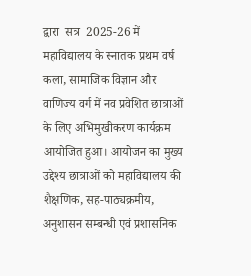द्वारा  सत्र  2025-26 में महाविद्यालय के स्नातक प्रथम वर्ष कला, सामाजिक विज्ञान और वाणिज्य वर्ग में नव प्रवेशित छात्राओं के लिए अभिमुखीकरण कार्यक्रम आयोजित हुआ। आयोजन का मुख्य उद्देश्य छात्राओं को महाविद्यालय की शैक्षणिक, सह-पाठ्यक्रमीय, अनुशासन सम्बन्धी एवं प्रशासनिक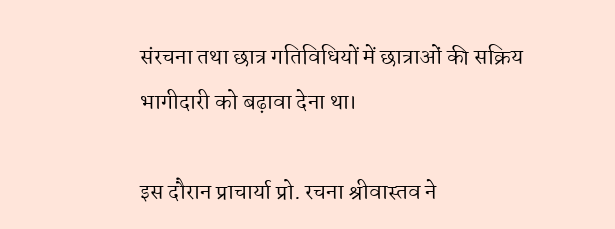संरचना तथा छात्र गतिविधियों में छात्राओं की सक्रिय भागीदारी को बढ़ावा देना था।

इस दौरान प्राचार्या प्रो. रचना श्रीवास्तव ने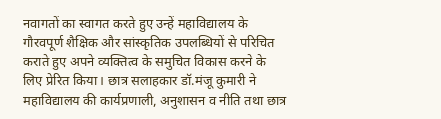नवागतों का स्वागत करते हुए उन्हें महाविद्यालय के गौरवपूर्ण शैक्षिक और सांस्कृतिक उपलब्धियों से परिचित कराते हुए अपने व्यक्तित्व के समुचित विकास करने के लिए प्रेरित किया। छात्र सलाहकार डॉ.मंजू कुमारी ने महाविद्यालय की कार्यप्रणाली, अनुशासन व नीति तथा छात्र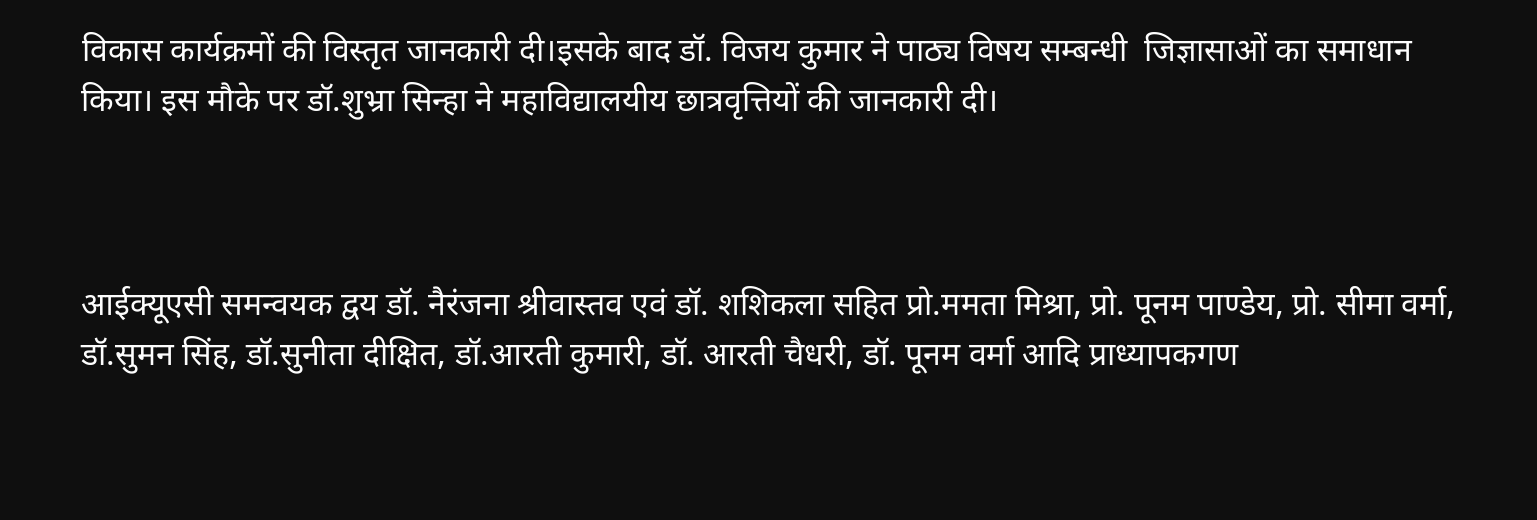विकास कार्यक्रमों की विस्तृत जानकारी दी।इसके बाद डॉ. विजय कुमार ने पाठ्य विषय सम्बन्धी  जिज्ञासाओं का समाधान किया। इस मौके पर डॉ.शुभ्रा सिन्हा ने महाविद्यालयीय छात्रवृत्तियों की जानकारी दी।



आईक्यूएसी समन्वयक द्वय डॉ. नैरंजना श्रीवास्तव एवं डॉ. शशिकला सहित प्रो.ममता मिश्रा, प्रो. पूनम पाण्डेय, प्रो. सीमा वर्मा, डॉ.सुमन सिंह, डॉ.सुनीता दीक्षित, डॉ.आरती कुमारी, डॉ. आरती चैधरी, डॉ. पूनम वर्मा आदि प्राध्यापकगण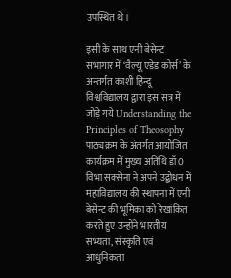उपस्थित थे।

इसी के साथ एनी बेसेन्ट सभागार में ‘वैल्यू एडेड कोर्स’ के अन्तर्गत काशी हिन्दू विश्वविद्यालय द्वारा इस सत्र में जोड़े गये Understanding the Principles of Theosophy  पाठ्यक्रम के अंतर्गत आयोजित कार्यक्रम में मुख्य अतिथि डॉ0 विभा सक्सेना ने अपने उद्बोधन में महाविद्यालय की स्थापना में एनी बेसेन्ट की भूमिका को रेखांकित करते हुए उन्होंने भारतीय सभ्यता, संस्कृति एवं आधुनिकता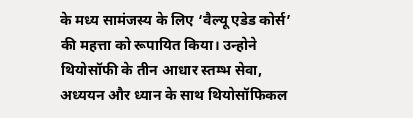के मध्य सामंजस्य के लिए ‘वैल्यू एडेड कोर्स’ की महत्ता को रूपायित किया। उन्होने थियोसॉफी के तीन आधार स्तम्भ सेवा, अध्ययन और ध्यान के साथ थियोसॉफिकल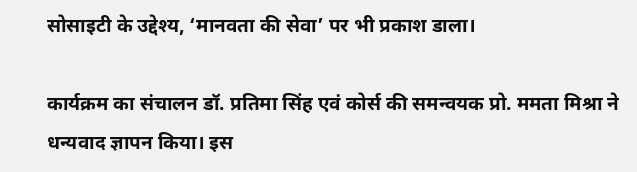सोसाइटी के उद्देश्य, ‘मानवता की सेवा’ पर भी प्रकाश डाला।

कार्यक्रम का संचालन डॉ. प्रतिमा सिंह एवं कोर्स की समन्वयक प्रो. ममता मिश्रा ने धन्यवाद ज्ञापन किया। इस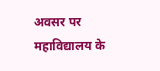अवसर पर महाविद्यालय के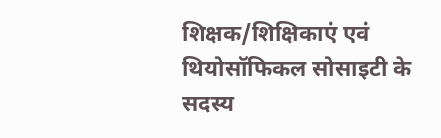शिक्षक/शिक्षिकाएं एवं थियोसॉफिकल सोसाइटी के सदस्य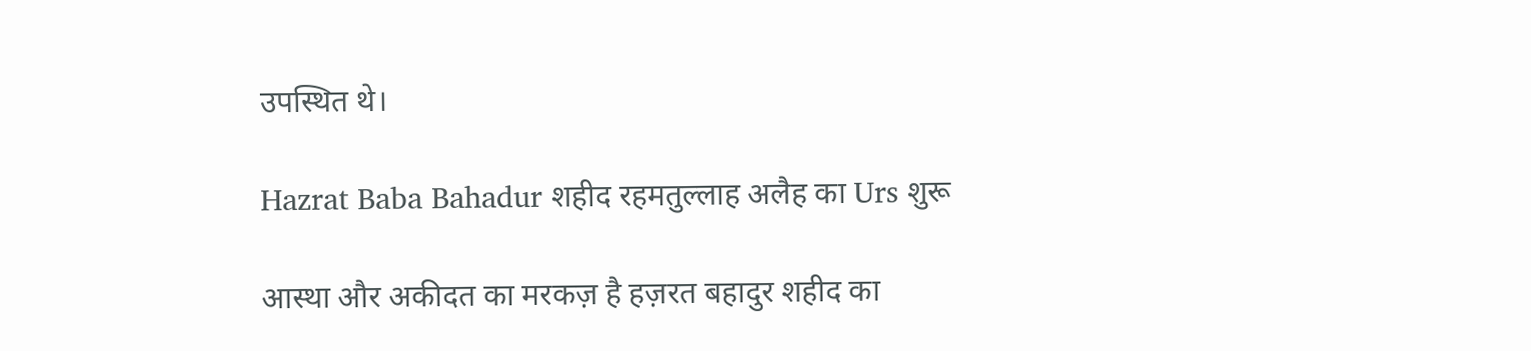उपस्थित थे।

Hazrat Baba Bahadur शहीद रहमतुल्लाह अलैह का Urs शुरू

आस्था और अकीदत का मरकज़ है हज़रत बहादुर शहीद का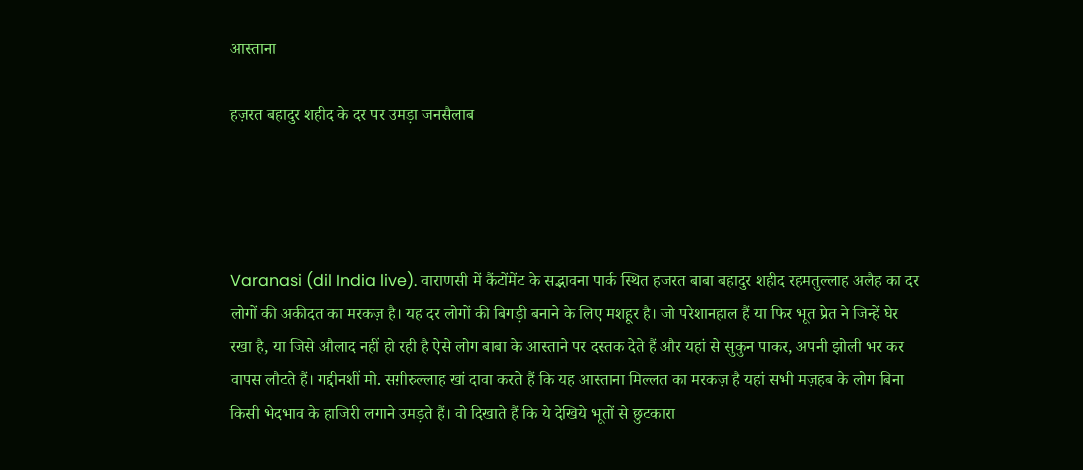आस्ताना

हज़रत बहादुर शहीद के दर पर उमड़ा जनसैलाब




Varanasi (dil India live). वाराणसी में कैंटोंमेंट के सद्भावना पार्क स्थित हजरत बाबा बहादुर शहीद रहमतुल्लाह अलैह का दर लोगों की अकीदत का मरकज़ है। यह दर लोगों की बिगड़ी बनाने के लिए मशहूर है। जो परेशानहाल हैं या फिर भूत प्रेत ने जिन्हें घेर रखा है, या जिसे औलाद नहीं हो रही है ऐसे लोग बाबा के आस्ताने पर दस्तक देते हैं और यहां से सुकुन पाकर, अपनी झोली भर कर वापस लौटते हैं। गद्दीनशीं मो. सग़ीरुल्लाह खां दावा करते हैं कि यह आस्ताना मिल्लत का मरकज़ है यहां सभी मज़हब के लोग बिना किसी भेदभाव के हाजिरी लगाने उमड़ते हैं। वो दिखाते हैं कि ये देखिये भूतों से छुटकारा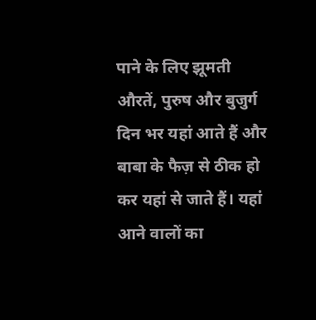पाने के लिए झूमती औरतें, पुरुष और बुजुर्ग दिन भर यहां आते हैं और बाबा के फैज़ से ठीक हो कर यहां से जाते हैं। यहां आने वालों का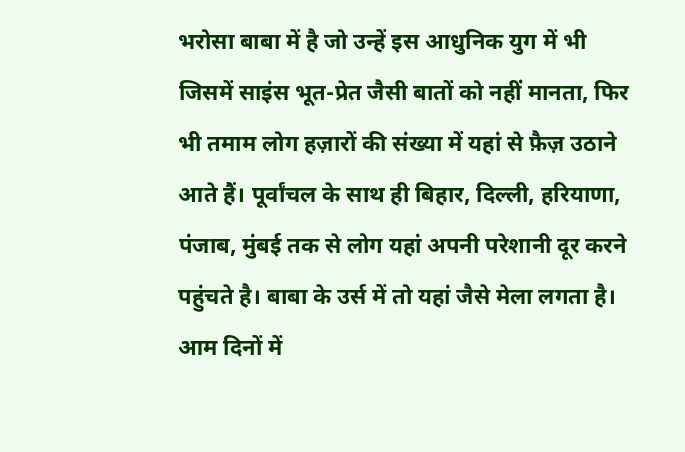भरोसा बाबा में है जो उन्हें इस आधुनिक युग में भी जिसमें साइंस भूत-प्रेत जैसी बातों को नहीं मानता, फिर भी तमाम लोग हज़ारों की संख्या में यहां से फ़ैज़ उठाने आते हैं। पूर्वांचल के साथ ही बिहार, दिल्ली, हरियाणा, पंजाब, मुंबई तक से लोग यहां अपनी परेशानी दूर करने पहुंचते है। बाबा के उर्स में तो यहां जैसे मेला लगता है। आम दिनों में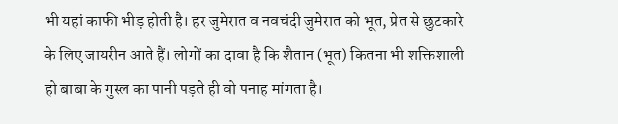भी यहां काफी भीड़ होती है। हर जुमेरात व नवचंदी जुमेरात को भूत, प्रेत से छुटकारे के लिए जायरीन आते हैं। लोगों का दावा है कि शैतान (भूत) कितना भी शक्तिशाली हो बाबा के गुस्ल का पानी पड़ते ही वो पनाह मांगता है।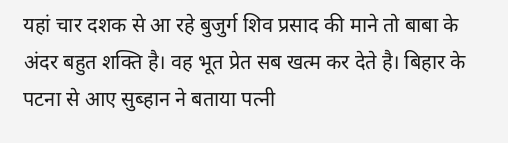यहां चार दशक से आ रहे बुजुर्ग शिव प्रसाद की माने तो बाबा के अंदर बहुत शक्ति है। वह भूत प्रेत सब खत्म कर देते है। बिहार के पटना से आए सुब्हान ने बताया पत्नी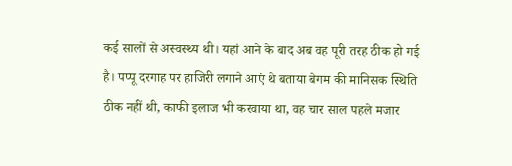कई सालों से अस्वस्थ्य थी। यहां आने के बाद अब वह पूरी तरह ठीक हो गई है। पप्पू दरगाह पर हाजिरी लगाने आएं थे बताया बेगम की मानिसक स्थिति ठीक नहीं थी, काफी इलाज भी करवाया था, वह चार साल पहले मजार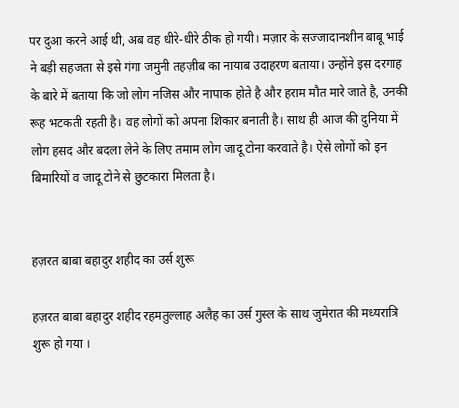पर दुआ करने आई थी, अब वह धीरे-धीरे ठीक हो गयी। मज़ार के सज्जादानशीन बाबू भाई ने बड़ी सहजता से इसे गंगा जमुनी तहज़ीब का नायाब उदाहरण बताया। उन्होंने इस दरगाह के बारे में बताया कि जो लोग नजिस और नापाक होते है और हराम मौत मारे जाते है, उनकी रूह भटकती रहती है। वह लोगों को अपना शिकार बनाती है। साथ ही आज की दुनिया में लोग हसद और बदला लेने के लिए तमाम लोग जादू टोना करवाते है। ऐसे लोगों को इन बिमारियों व जादू टोने से छुटकारा मिलता है।


हज़रत बाबा बहादुर शहीद का उर्स शुरू

हज़रत बाबा बहादुर शहीद रहमतुल्लाह अलैह का उर्स गुस्ल के साथ जुमेरात की मध्यरात्रि शुरू हो गया ।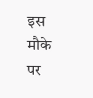इस मौके पर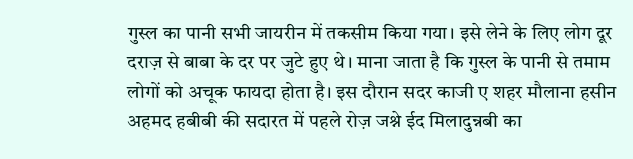गुस्ल का पानी सभी जायरीन में तकसीम किया गया। इसे लेने के लिए लोग दूर दराज़ से बाबा के दर पर जुटे हुए थे। माना जाता है कि गुस्ल के पानी से तमाम लोगों को अचूक फायदा होता है। इस दौरान सदर काजी ए शहर मौलाना हसीन अहमद हबीबी की सदारत में पहले रोज़ जश्ने ईद मिलादुन्नबी का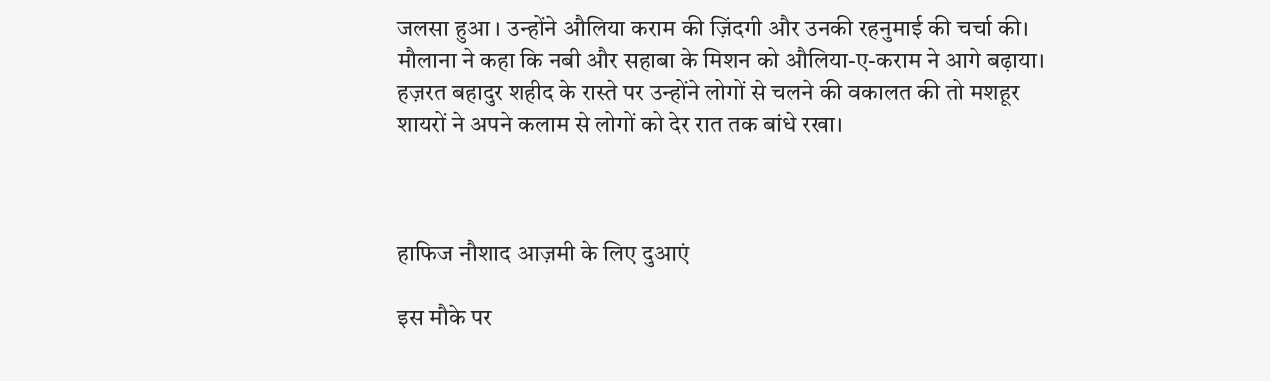जलसा हुआ । उन्होंने औलिया कराम की ज़िंदगी और उनकी रहनुमाई की चर्चा की। मौलाना ने कहा कि नबी और सहाबा के मिशन को औलिया-ए-कराम ने आगे बढ़ाया। हज़रत बहादुर शहीद के रास्ते पर उन्होंने लोगों से चलने की वकालत की तो मशहूर शायरों ने अपने कलाम से लोगों को देर रात तक बांधे रखा।



हाफिज नौशाद आज़मी के लिए दुआएं

इस मौके पर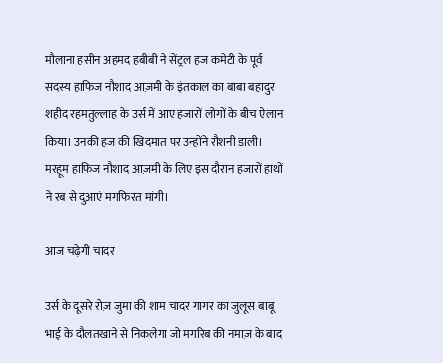मौलाना हसीन अहमद हबीबी ने सेंट्रल हज कमेटी के पूर्व सदस्य हाफिज नौशाद आज़मी के इंतकाल का बाबा बहादुर शहीद रहमतुल्लाह के उर्स में आए हजारों लोगों के बीच ऐलान किया। उनकी हज की खिदमात पर उन्होंने रौशनी डाली। मरहूम हाफिज नौशाद आज़मी के लिए इस दौरान हजारों हाथों ने रब से दुआएं मगफिरत मांगी।

आज चढ़ेगी चादर

उर्स के दूसरे रोज़ जुमा की शाम चादर गागर का जुलूस बाबू भाई के दौलतखाने से निकलेगा जो मगरिब की नमाज़ के बाद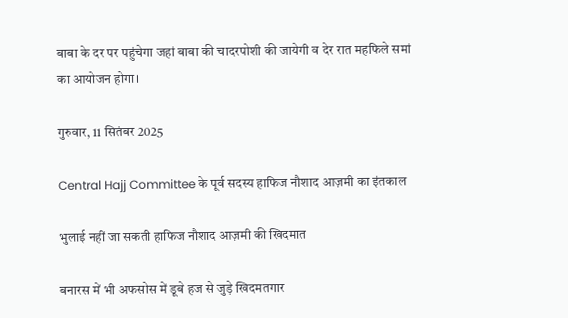बाबा के दर पर पहुंचेगा जहां बाबा की चादरपोशी की जायेगी व देर रात महफिले समां का आयोजन होगा।

गुरुवार, 11 सितंबर 2025

Central Hajj Committee के पूर्व सदस्य हाफिज नौशाद आज़मी का इंतकाल

भुलाई नहीं जा सकती हाफिज नौशाद आज़मी की खिदमात

बनारस में भी अफसोस में डूबे हज से जुड़े खिदमतगार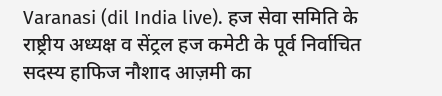Varanasi (dil India live). हज सेवा समिति के राष्ट्रीय अध्यक्ष व सेंट्रल हज कमेटी के पूर्व निर्वाचित सदस्य हाफिज नौशाद आज़मी का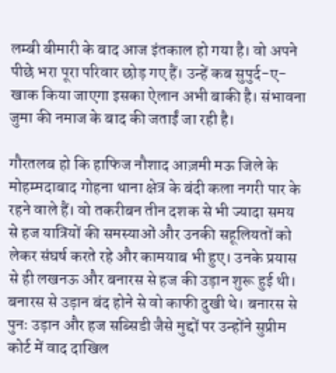लम्बी बीमारी के बाद आज इंतकाल हो गया है। वो अपने पीछे भरा पूरा परिवार छोड़ गए हैं। उन्हें कब सुपुर्द-ए-खाक किया जाएगा इसका ऐलान अभी बाकी है। संभावना जुमा की नमाज के बाद की जताईं जा रही है।

गौरतलब हो कि हाफिज नौशाद आज़मी मऊ जिले के मोहम्मदाबाद गोहना थाना क्षेत्र के बंदी कला नगरी पार के रहने वाले हैं। वो तकरीबन तीन दशक से भी ज्यादा समय से हज यात्रियों की समस्याओं और उनकी सहूलियतों को लेकर संघर्ष करते रहे और कामयाब भी हुए। उनके प्रयास से ही लखनऊ और बनारस से हज की उड़ान शुरू हुई थी। बनारस से उड़ान बंद होने से वो काफी दुखी थे। बनारस से पुनः उड़ान और हज सब्सिडी जैसे मुद्दों पर उन्होंने सुप्रीम कोर्ट में वाद दाखिल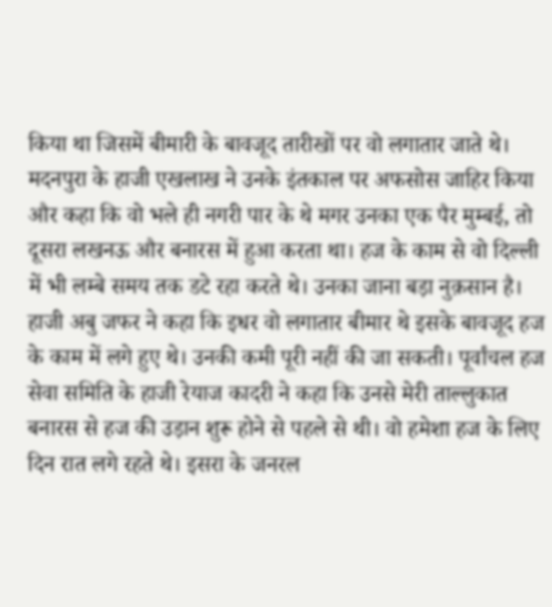किया था जिसमें बीमारी के बावजूद तारीखों पर वो लगातार जाते थे। मदनपुरा के हाजी एखलाख ने उनके इंतकाल पर अफसोस जाहिर किया और कहा कि वो भले ही नगरी पार के थे मगर उनका एक पैर मुम्बई, तो दूसरा लखनऊ और बनारस में हुआ करता था। हज के काम से वो दिल्ली में भी लम्बे समय तक डटे रहा करते थे। उनका जाना बड़ा नुक़सान है। हाजी अबु जफर ने कहा कि इधर वो लगातार बीमार थे इसके बावजूद हज के काम में लगे हुए थे। उनकी कमी पूरी नहीं की जा सकती। पूर्वांचल हज सेवा समिति के हाजी रेयाज कादरी ने कहा कि उनसे मेरी ताल्लुकात बनारस से हज की उड़ान शुरू होने से पहले से थी। वो हमेशा हज के लिए दिन रात लगे रहते थे। इसरा के जनरल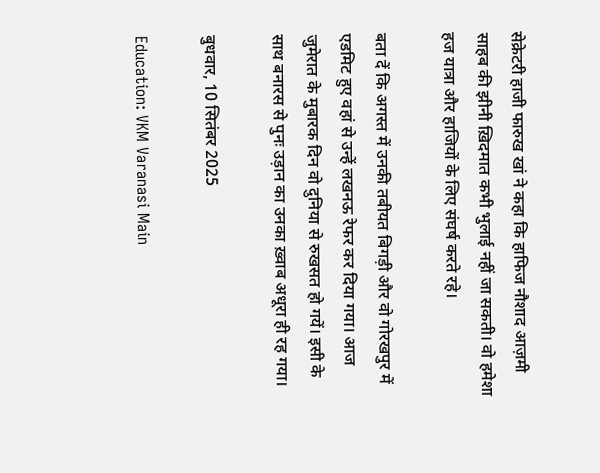सेक्रेटरी हाजी फारुख खां ने कहा कि हाफिज नौशाद आज़मी साहब की झीनी ख़िदमात कभी भुलाई नहीं जा सकती। वो हमेशा हज यात्रा और हाजियों के लिए संघर्ष करते रहे।

बता दें कि अगस्त में उनकी तबीयत बिगड़ी और वो गोरखपुर में एडमिट हुए वहां से उन्हें लखनऊ रेफर कर दिया गया। आज जुमेरात के मुबारक दिन वो दुनिया से रुखसत हो गयें। इसी के साथ बनारस से पुनः उड़ान का उनका ख़्वाब अधूरा ही रह गया।

बुधवार, 10 सितंबर 2025

Education: VKM Varanasi Main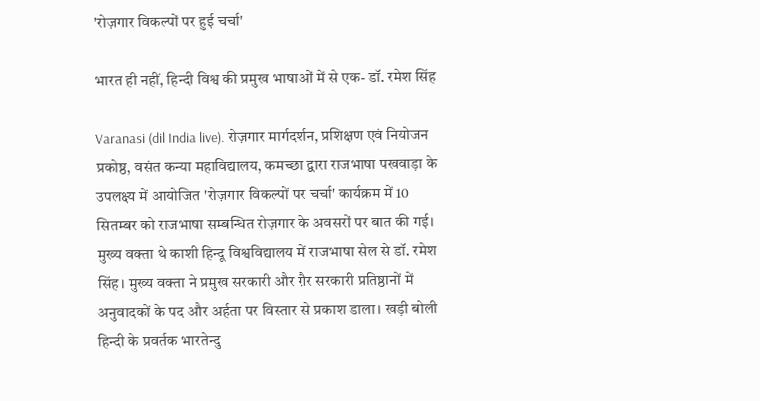'रोज़गार विकल्पों पर हुई चर्चा'

भारत ही नहीं, हिन्दी विश्व की प्रमुख भाषाओं में से एक- डॉ. रमेश सिंह

Varanasi (dil India live). रोज़गार मार्गदर्शन, प्रशिक्षण एवं नियोजन प्रकोष्ठ, वसंत कन्या महाविद्यालय, कमच्छा द्वारा राजभाषा पखवाड़ा के उपलक्ष्य में आयोजित 'रोज़गार विकल्पों पर चर्चा' कार्यक्रम में 10 सितम्बर को राजभाषा सम्बन्धित रोज़गार के अवसरों पर बात की गई। मुख्य वक्ता थे काशी हिन्दू विश्वविद्यालय में राजभाषा सेल से डॉ. रमेश सिंह। मुख्य वक्ता ने प्रमुख सरकारी और ग़ैर सरकारी प्रतिष्ठानों में अनुवादकों के पद और अर्हता पर विस्तार से प्रकाश डाला। खड़ी बोली हिन्दी के प्रवर्तक भारतेन्दु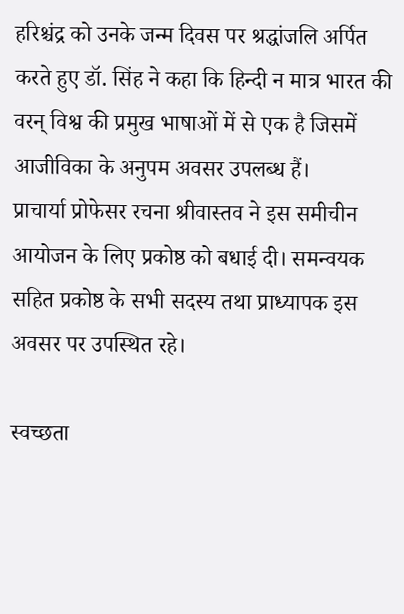हरिश्चंद्र को उनके जन्म दिवस पर श्रद्धांजलि अर्पित करते हुए डॉ. सिंह ने कहा कि हिन्दी न मात्र भारत की वरन् विश्व की प्रमुख भाषाओं में से एक है जिसमें आजीविका के अनुपम अवसर उपलब्ध हैं।
प्राचार्या प्रोफेसर रचना श्रीवास्तव ने इस समीचीन आयोजन के लिए प्रकोष्ठ को बधाई दी। समन्वयक सहित प्रकोष्ठ के सभी सदस्य तथा प्राध्यापक इस अवसर पर उपस्थित रहे।

स्वच्छता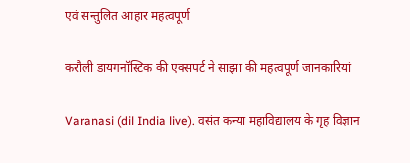एवं सन्तुलित आहार महत्वपूर्ण

करौली डायगनॉस्टिक की एक्सपर्ट ने साझा की महत्वपूर्ण जानकारियां

Varanasi (dil India live). वसंत कन्या महाविद्यालय के गृह विज्ञान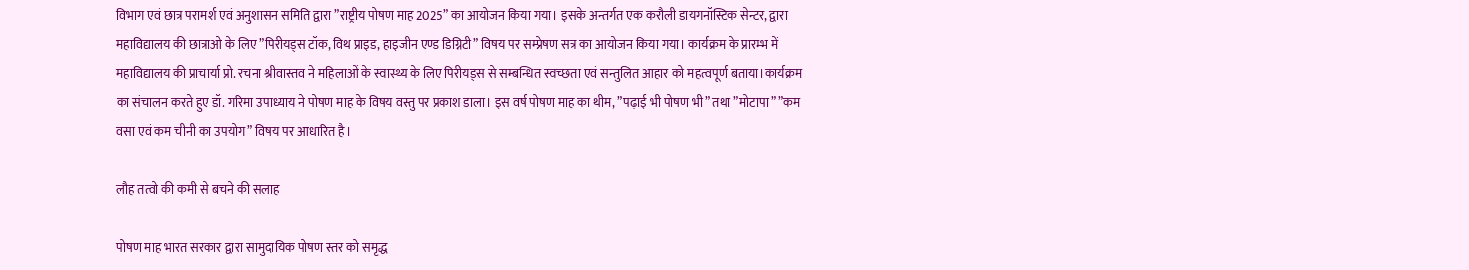विभाग एवं छात्र परामर्श एवं अनुशासन समिति द्वारा ”राष्ट्रीय पोषण माह 2025” का आयोजन किया गया। इसके अन्तर्गत एक करौली डायगनॉस्टिक सेन्टर, द्वारा महाविद्यालय की छात्राओ के लिए ”पिरीयड्स टॉक, विथ प्राइड, हाइजीन एण्ड डिग्निटी” विषय पर सम्प्रेषण सत्र का आयोजन किया गया। कार्यक्रम के प्रारम्भ में महाविद्यालय की प्राचार्या प्रो. रचना श्रीवास्तव ने महिलाओं के स्वास्थ्य के लिए पिरीयड्स से सम्बन्धित स्वच्छता एवं सन्तुलित आहार को महत्वपूर्ण बताया।कार्यक्रम का संचालन करते हुए डॉ. गरिमा उपाध्याय ने पोषण माह के विषय वस्तु पर प्रकाश डाला। इस वर्ष पोषण माह का थीम, ”पढ़ाई भी पोषण भी” तथा ”मोटापा” ”कम वसा एवं कम चीनी का उपयोग” विषय पर आधारित है।

लौह तत्वो की कमी से बचने की सलाह

पोषण माह भारत सरकार द्वारा सामुदायिक पोषण स्तर को समृद्ध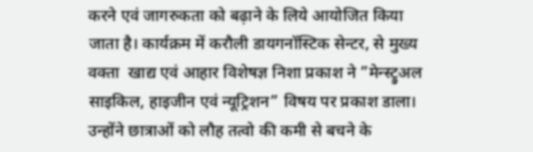करने एवं जागरुकता को बढ़ाने के लिये आयोजित किया जाता है। कार्यक्रम में करौली डायगनॉस्टिक सेन्टर, से मुख्य वक्ता  खाद्य एवं आहार विशेषज्ञ निशा प्रकाश ने ”मेन्स्ट्रुअल साइकिल, हाइजीन एवं न्यूट्रिशन” विषय पर प्रकाश डाला। उन्होंने छात्राओं को लौह तत्वो की कमी से बचने के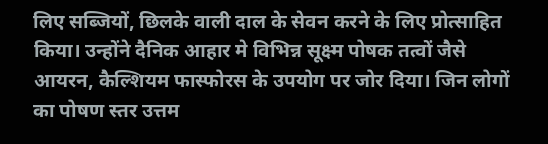लिए सब्जियों, छिलके वाली दाल के सेवन करने के लिए प्रोत्साहित किया। उन्होंने दैनिक आहार मे विभिन्न सूक्ष्म पोषक तत्वों जैसे आयरन, कैल्शियम फास्फोरस के उपयोग पर जोर दिया। जिन लोगों का पोषण स्तर उत्तम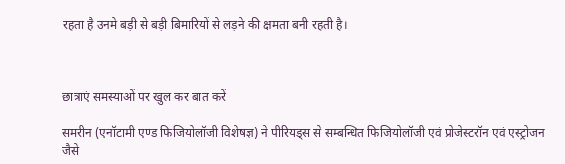रहता है उनमे बड़ी से बड़ी बिमारियों से लड़ने की क्षमता बनी रहती है।



छात्राएं समस्याओं पर खुल कर बात करें

समरीन (एनॉटामी एण्ड फिजियोलॉजी विशेषज्ञ) ने पीरियड्स से सम्बन्धित फिजियोलॉजी एवं प्रोजेस्टरॉन एवं एस्ट्रोजन जैसे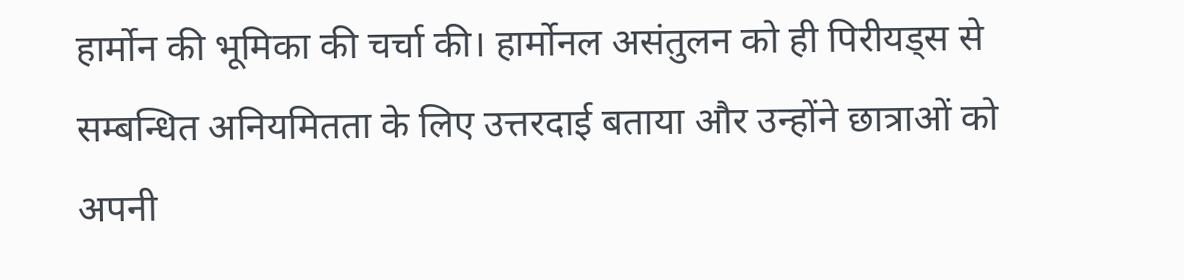हार्मोन की भूमिका की चर्चा की। हार्मोनल असंतुलन को ही पिरीयड्स से सम्बन्धित अनियमितता के लिए उत्तरदाई बताया और उन्होंने छात्राओं को अपनी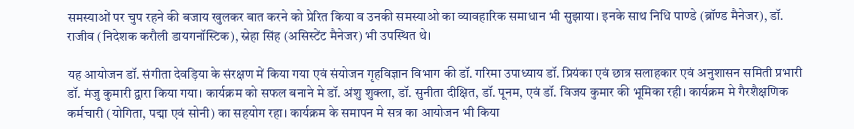समस्याओं पर चुप रहने की बजाय खुलकर बात करने को प्रेरित किया व उनकी समस्याओ का व्यावहारिक समाधान भी सुझाया। इनके साथ निधि पाण्डे (ब्रॉण्ड मैनेजर), डॉ. राजीव (निदेशक करौली डायगनॉस्टिक), स्नेहा सिंह (असिस्टेंट मैनेजर) भी उपस्थित थे।

यह आयोजन डॉ. संगीता देवड़िया के संरक्षण में किया गया एवं संयोजन गृहविज्ञान विभाग की डॉ. गरिमा उपाध्याय डॉ. प्रियंका एवं छात्र सलाहकार एवं अनुशासन समिती प्रभारी डॉ. मंजु कुमारी द्वारा किया गया। कार्यक्रम को सफल बनाने मे डॉ. अंशु शुक्ला, डॉ. सुनीता दीक्षित, डॉ. पूनम, एवं डॉ. विजय कुमार की भूमिका रही। कार्यक्रम मे गैरशैक्षणिक कर्मचारी (योगिता, पद्मा एवं सोनी) का सहयोग रहा। कार्यक्रम के समापन मे सत्र का आयोजन भी किया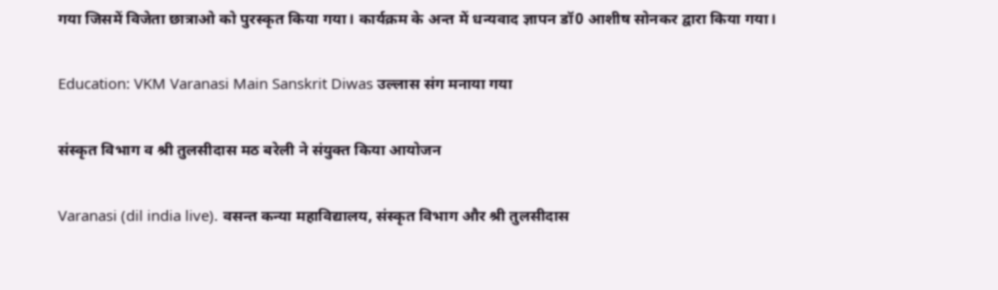गया जिसमें विजेता छात्राओ को पुरस्कृत किया गया। कार्यक्रम के अन्त में धन्यवाद ज्ञापन डॉ0 आशीष सोनकर द्वारा किया गया।

Education: VKM Varanasi Main Sanskrit Diwas उल्लास संग मनाया गया

संस्कृत विभाग व श्री तुलसीदास मठ बरेली ने संयुक्त किया आयोजन

Varanasi (dil india live). वसन्त कन्या महाविद्यालय, संस्कृत विभाग और श्री तुलसीदास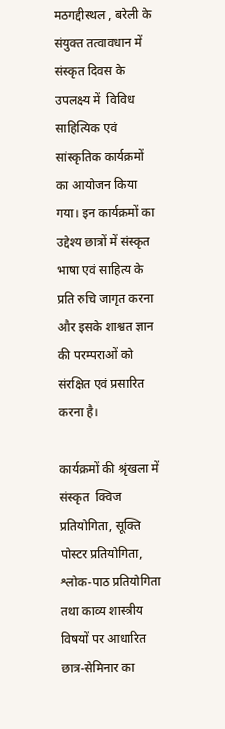मठगद्दीस्थल , बरेली के संयुक्त तत्वावधान में संस्कृत दिवस के उपलक्ष्य में  विविध साहित्यिक एवं सांस्कृतिक कार्यक्रमों का आयोजन किया गया। इन कार्यक्रमों का उद्देश्य छात्रों में संस्कृत भाषा एवं साहित्य के प्रति रुचि जागृत करना और इसके शाश्वत ज्ञान की परम्पराओं को संरक्षित एवं प्रसारित करना है।

कार्यक्रमों की श्रृंखला में संस्कृत  क्विज प्रतियोगिता, सूक्ति पोस्टर प्रतियोगिता, श्लोक-पाठ प्रतियोगिता तथा काव्य शास्त्रीय विषयों पर आधारित छात्र-सेमिनार का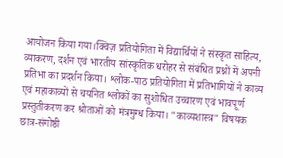आयोजन किया गया।क्विज़ प्रतियोगिता में विद्यार्थियों ने संस्कृत साहित्य, व्याकरण, दर्शन एवं भारतीय सांस्कृतिक धरोहर से संबंधित प्रश्नों में अपनी प्रतिभा का प्रदर्शन किया। श्लोक-पाठ प्रतियोगिता में प्रतिभागियों ने काव्य एवं महाकाव्यों से चयनित श्लोकों का सुशोधित उच्चारण एवं भावपूर्ण प्रस्तुतीकरण कर श्रोताओं को मंत्रमुग्ध किया। "काव्यशास्त्र" विषयक छात्र-संगोष्ठी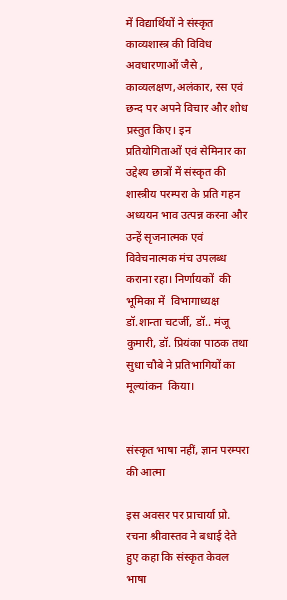में विद्यार्थियों ने संस्कृत काव्यशास्त्र की विविध अवधारणाओं जैसे , काव्यलक्षण,अलंकार, रस एवं छन्द पर अपने विचार और शोध प्रस्तुत किए। इन प्रतियोगिताओं एवं सेमिनार का उद्देश्य छात्रों में संस्कृत की शास्त्रीय परम्परा के प्रति गहन अध्ययन भाव उत्पन्न करना और उन्हें सृजनात्मक एवं विवेचनात्मक मंच उपलब्ध कराना रहा। निर्णायकों  की भूमिका में  विभागाध्यक्ष  डॉ.शान्ता चटर्जी, डॉ.. मंजू कुमारी, डॉ. प्रियंका पाठक तथा सुधा चौबे ने प्रतिभागियों का मूल्यांकन  किया।


संस्कृत भाषा नहीं, ज्ञान परम्परा की आत्मा

इस अवसर पर प्राचार्या प्रो. रचना श्रीवास्तव ने बधाई देते हुए कहा कि संस्कृत केवल भाषा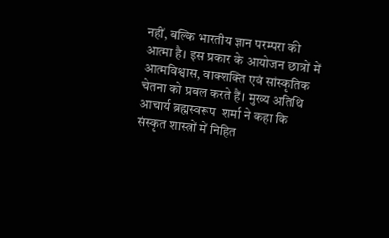नहीं, बल्कि भारतीय ज्ञान परम्परा की आत्मा है। इस प्रकार के आयोजन छात्रों में आत्मविश्वास, वाक्शक्ति एवं सांस्कृतिक चेतना को प्रबल करते हैं। मुख्य अतिथि आचार्य ब्रह्मस्वरूप  शर्मा ने कहा कि संस्कृत शास्त्रों में निहित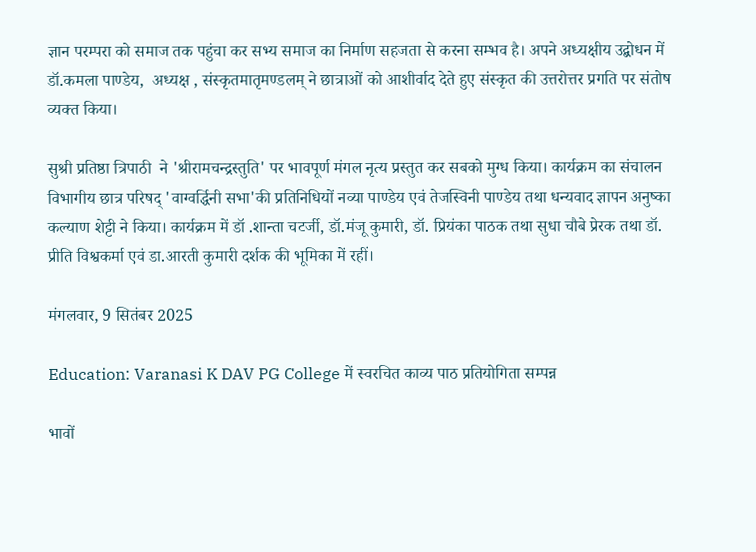ज्ञान परम्परा को समाज तक पहुंचा कर सभ्य समाज का निर्माण सहजता से करना सम्भव है। अपने अध्यक्षीय उद्बोधन में डॉ.कमला पाण्डेय,  अध्यक्ष , संस्कृतमातृमण्डलम् ने छात्राओं को आशीर्वाद देते हुए संस्कृत की उत्तरोत्तर प्रगति पर संतोष व्यक्त किया।

सुश्री प्रतिष्ठा त्रिपाठी  ने 'श्रीरामचन्द्रस्तुति' पर भावपूर्ण मंगल नृत्य प्रस्तुत कर सबको मुग्ध किया। कार्यक्रम का संचालन विभागीय छात्र परिषद् 'वाग्वर्द्धिनी सभा'की प्रतिनिधियों नव्या पाण्डेय एवं तेजस्विनी पाण्डेय तथा धन्यवाद ज्ञापन अनुष्का कल्याण शेट्टी ने किया। कार्यक्रम में डॉ .शान्ता चटर्जी, डॉ.मंजू कुमारी, डॉ. प्रियंका पाठक तथा सुधा चौबे प्रेरक तथा डॉ. प्रीति विश्वकर्मा एवं डा.आरती कुमारी दर्शक की भूमिका में रहीं।

मंगलवार, 9 सितंबर 2025

Education: Varanasi K DAV PG College में स्वरचित काव्य पाठ प्रतियोगिता सम्पन्न

भावों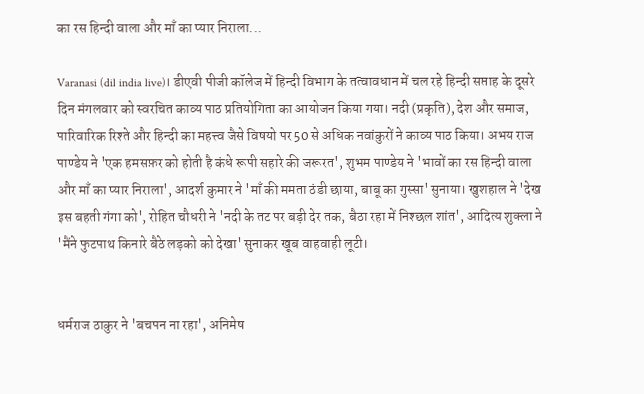का रस हिन्दी वाला और माँ का प्यार निराला...

Varanasi (dil india live)। डीएवी पीजी कॉलेज में हिन्दी विभाग के तत्वावधान में चल रहे हिन्दी सप्ताह के दूसरे दिन मंगलवार को स्वरचित काव्य पाठ प्रतियोगिता का आयोजन किया गया। नदी (प्रकृति), देश और समाज, पारिवारिक रिश्ते और हिन्दी का महत्त्व जैसे विषयो पर 50 से अधिक नवांकुरों ने काव्य पाठ किया। अभय राज पाण्डेय ने 'एक हमसफ़र को होती है कंधे रूपी सहारे की जरूरत', शुभम पाण्डेय ने 'भावों का रस हिन्दी वाला और माँ का प्यार निराला', आदर्श कुमार ने 'माँ की ममता ठंडी छाया, बाबू का गुस्सा' सुनाया। खुशहाल ने 'देख इस बहती गंगा को', रोहित चौधरी ने 'नदी के तट पर बड़ी देर तक, बैठा रहा में निश्छल शांत', आदित्य शुक्ला ने 'मैंने फुटपाथ किनारे बैठे लड़को को देखा' सुनाकर खूब वाहवाही लूटी।


धर्मराज ठाकुर ने 'बचपन ना रहा', अनिमेष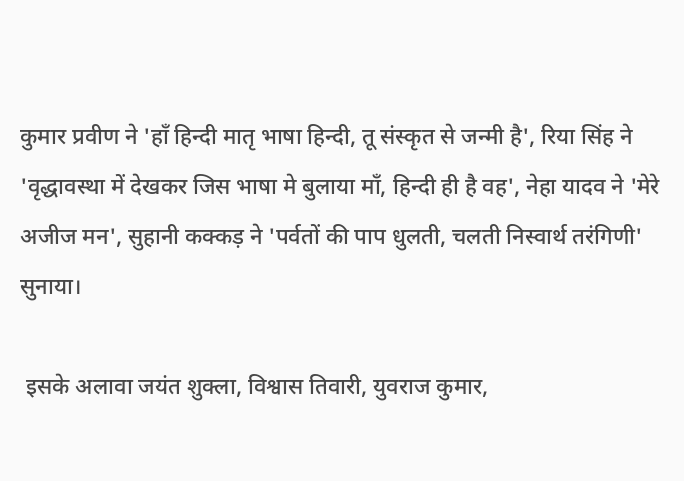कुमार प्रवीण ने 'हाँ हिन्दी मातृ भाषा हिन्दी, तू संस्कृत से जन्मी है', रिया सिंह ने 'वृद्धावस्था में देखकर जिस भाषा मे बुलाया माँ, हिन्दी ही है वह', नेहा यादव ने 'मेरे अजीज मन', सुहानी कक्कड़ ने 'पर्वतों की पाप धुलती, चलती निस्वार्थ तरंगिणी'  सुनाया।

 इसके अलावा जयंत शुक्ला, विश्वास तिवारी, युवराज कुमार,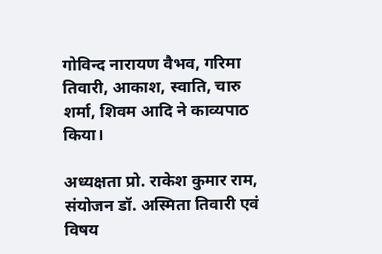गोविन्द नारायण वैभव, गरिमा तिवारी, आकाश, स्वाति, चारु शर्मा, शिवम आदि ने काव्यपाठ किया।

अध्यक्षता प्रो. राकेश कुमार राम, संयोजन डॉ. अस्मिता तिवारी एवं विषय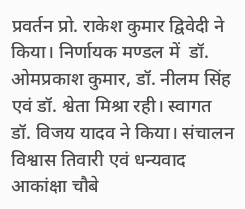प्रवर्तन प्रो. राकेश कुमार द्विवेदी ने किया। निर्णायक मण्डल में  डॉ. ओमप्रकाश कुमार, डॉ. नीलम सिंह एवं डॉ. श्वेता मिश्रा रही। स्वागत डॉ. विजय यादव ने किया। संचालन विश्वास तिवारी एवं धन्यवाद आकांक्षा चौबे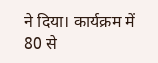ने दिया। कार्यक्रम में 80 से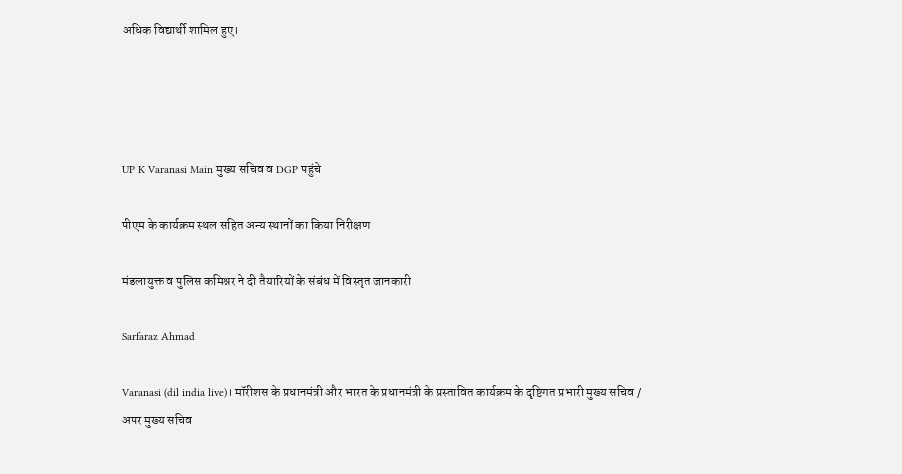अधिक विद्यार्थी शामिल हुए।




UP K Varanasi Main मुख्य सचिव व DGP पहुंचे

पीएम के कार्यक्रम स्थल सहित अन्य स्थानों का किया निरीक्षण

मंडलायुक्त व पुलिस कमिश्नर ने दी तैयारियों के संबंध में विस्तृत जानकारी

Sarfaraz Ahmad

Varanasi (dil india live)। मॉरीशस के प्रधानमंत्री और भारत के प्रधानमंत्री के प्रस्तावित कार्यक्रम के दृष्टिगत प्रभारी मुख्य सचिव / अपर मुख्य सचिव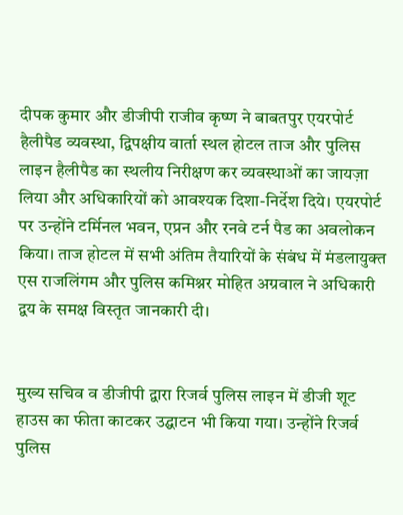दीपक कुमार और डीजीपी राजीव कृष्ण ने बाबतपुर एयरपोर्ट हैलीपैड व्यवस्था, द्विपक्षीय वार्ता स्थल होटल ताज और पुलिस लाइन हैलीपैड का स्थलीय निरीक्षण कर व्यवस्थाओं का जायज़ा लिया और अधिकारियों को आवश्यक दिशा-निर्देश दिये। एयरपोर्ट पर उन्होंने टर्मिनल भवन, एप्रन और रनवे टर्न पैड का अवलोकन किया। ताज होटल में सभी अंतिम तैयारियों के संबंध में मंडलायुक्त एस राजलिंगम और पुलिस कमिश्नर मोहित अग्रवाल ने अधिकारी द्वय के समक्ष विस्तृत जानकारी दी।


मुख्य सचिव व डीजीपी द्वारा रिजर्व पुलिस लाइन में डीजी शूट हाउस का फीता काटकर उद्घाटन भी किया गया। उन्होंने रिजर्व पुलिस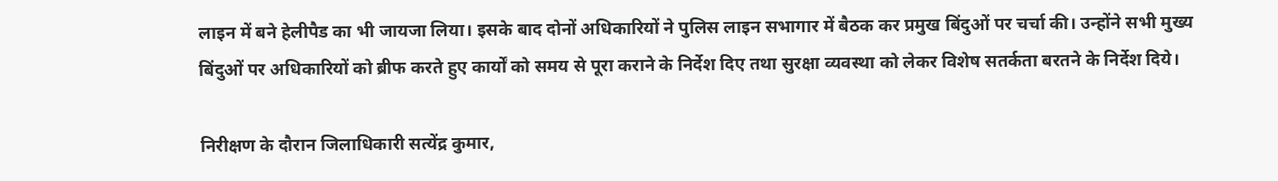लाइन में बने हेलीपैड का भी जायजा लिया। इसके बाद दोनों अधिकारियों ने पुलिस लाइन सभागार में बैठक कर प्रमुख बिंदुओं पर चर्चा की। उन्होंने सभी मुख्य बिंदुओं पर अधिकारियों को ब्रीफ करते हुए कार्यों को समय से पूरा कराने के निर्देश दिए तथा सुरक्षा व्यवस्था को लेकर विशेष सतर्कता बरतने के निर्देश दिये।

निरीक्षण के दौरान जिलाधिकारी सत्येंद्र कुमार,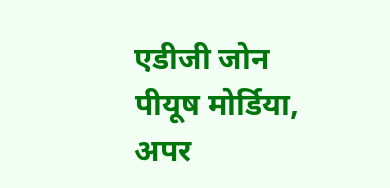एडीजी जोन पीयूष मोर्डिया, अपर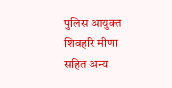पुलिस आयुक्त शिवहरि मीणा सहित अन्य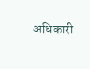अधिकारी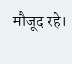मौजूद रहे।